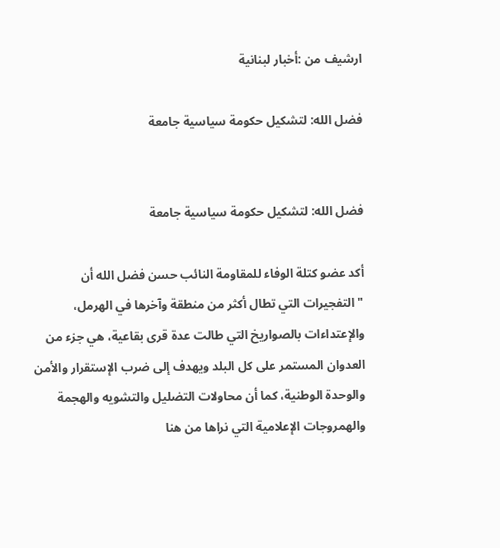ارشيف من :أخبار لبنانية

فضل الله: لتشكيل حكومة سياسية جامعة


فضل الله: لتشكيل حكومة سياسية جامعة

أكد عضو كتلة الوفاء للمقاومة النائب حسن فضل الله أن "التفجيرات التي تطال أكثر من منطقة وآخرها في الهرمل، والإعتداءات بالصواريخ التي طالت عدة قرى بقاعية، هي جزء من العدوان المستمر على كل البلد ويهدف إلى ضرب الإستقرار والأمن والوحدة الوطنية، كما أن محاولات التضليل والتشويه والهجمة والهمروجات الإعلامية التي نراها من هنا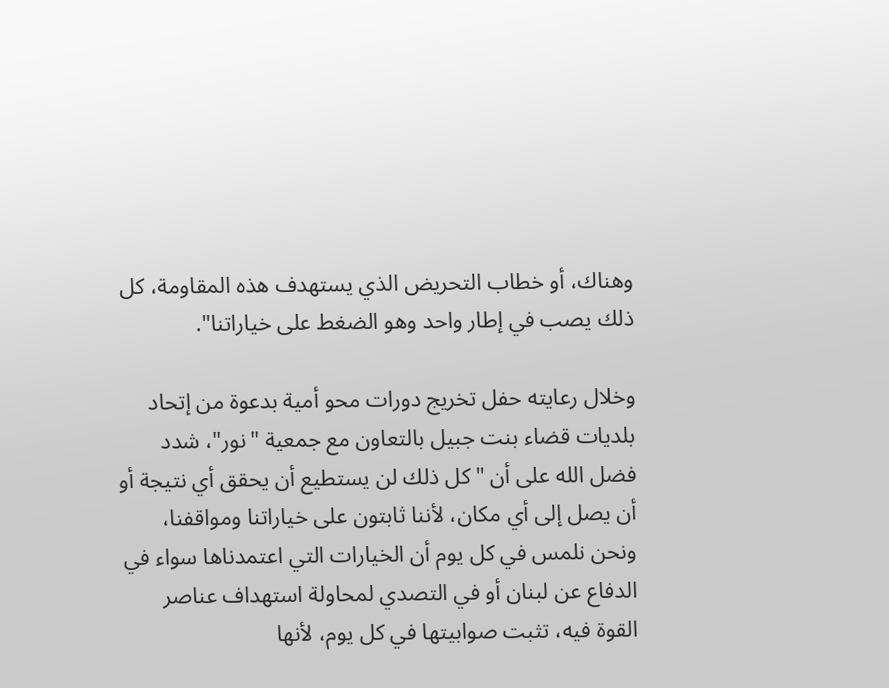وهناك، أو خطاب التحريض الذي يستهدف هذه المقاومة، كل ذلك يصب في إطار واحد وهو الضغط على خياراتنا".

وخلال رعايته حفل تخريج دورات محو أمية بدعوة من إتحاد بلديات قضاء بنت جبيل بالتعاون مع جمعية "نور"، شدد فضل الله على أن "كل ذلك لن يستطيع أن يحقق أي نتيجة أو أن يصل إلى أي مكان، لأننا ثابتون على خياراتنا ومواقفنا، ونحن نلمس في كل يوم أن الخيارات التي اعتمدناها سواء في الدفاع عن لبنان أو في التصدي لمحاولة استهداف عناصر القوة فيه، تثبت صوابيتها في كل يوم، لأنها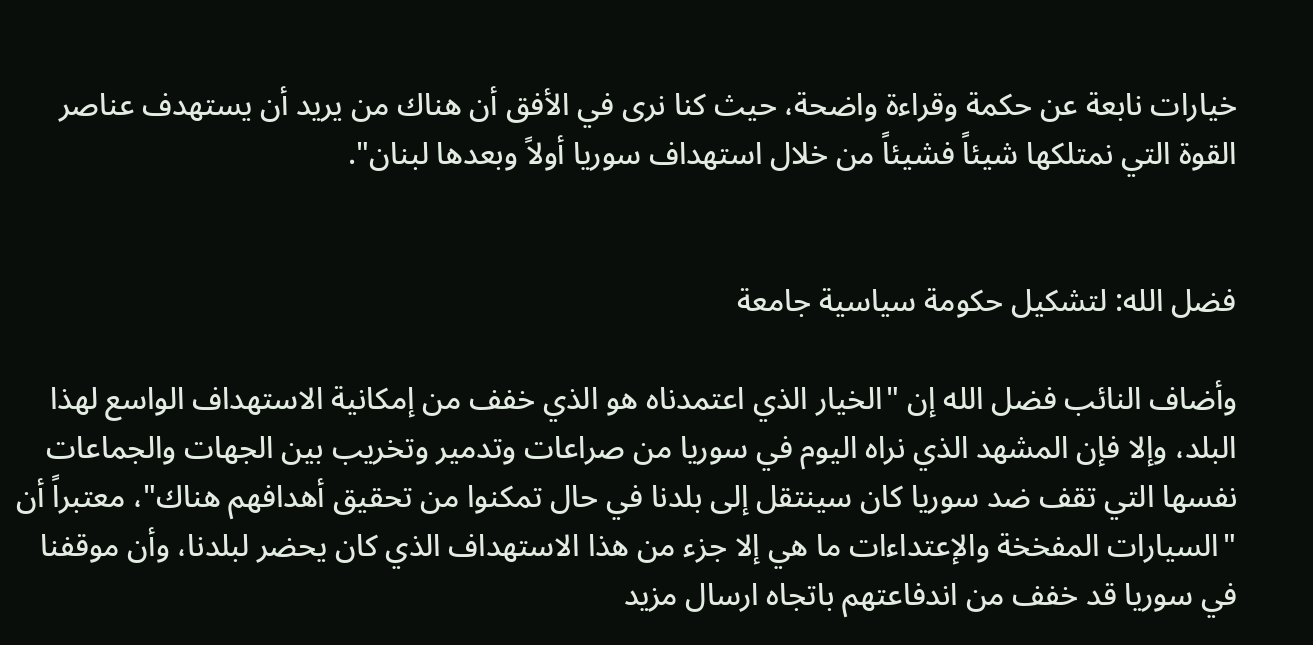خيارات نابعة عن حكمة وقراءة واضحة، حيث كنا نرى في الأفق أن هناك من يريد أن يستهدف عناصر القوة التي نمتلكها شيئاً فشيئاً من خلال استهداف سوريا أولاً وبعدها لبنان".


فضل الله: لتشكيل حكومة سياسية جامعة

وأضاف النائب فضل الله إن "الخيار الذي اعتمدناه هو الذي خفف من إمكانية الاستهداف الواسع لهذا البلد، وإلا فإن المشهد الذي نراه اليوم في سوريا من صراعات وتدمير وتخريب بين الجهات والجماعات نفسها التي تقف ضد سوريا كان سينتقل إلى بلدنا في حال تمكنوا من تحقيق أهدافهم هناك"، معتبراً أن "السيارات المفخخة والإعتداءات ما هي إلا جزء من هذا الاستهداف الذي كان يحضر لبلدنا، وأن موقفنا في سوريا قد خفف من اندفاعتهم باتجاه ارسال مزيد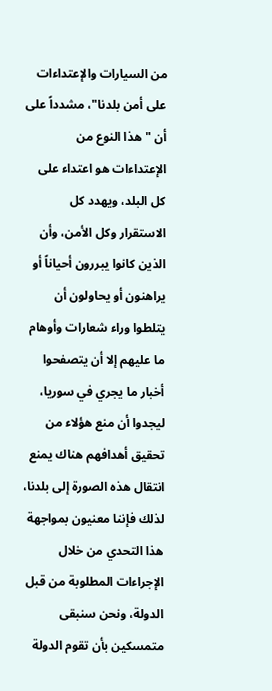من السيارات والإعتداءات على أمن بلدنا"، مشدداً على أن "هذا النوع من الإعتداءات هو اعتداء على كل البلد، ويهدد كل الاستقرار وكل الأمن، وأن الذين كانوا يبررون أحياناً أو يراهنون أو يحاولون أن يتلطوا وراء شعارات وأوهام ما عليهم إلا أن يتصفحوا أخبار ما يجري في سوريا، ليجدوا أن منع هؤلاء من تحقيق أهدافهم هناك يمنع انتقال هذه الصورة إلى بلدنا، لذلك فإننا معنيون بمواجهة هذا التحدي من خلال الإجراءات المطلوبة من قبل الدولة، ونحن سنبقى متمسكين بأن تقوم الدولة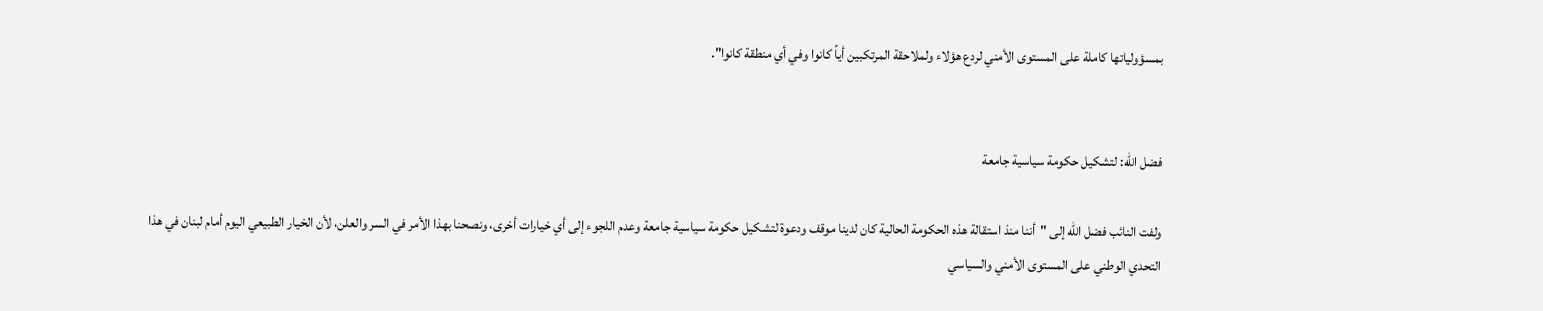بمسؤولياتها كاملة على المستوى الأمني لردع هؤلاء ولملاحقة المرتكبين أياً كانوا وفي أي منطقة كانوا".


فضل الله: لتشكيل حكومة سياسية جامعة

ولفت النائب فضل الله إلى "أننا منذ استقالة هذه الحكومة الحالية كان لدينا موقف ودعوة لتشكيل حكومة سياسية جامعة وعدم اللجوء إلى أي خيارات أخرى، ونصحنا بهذا الأمر في السر والعلن، لأن الخيار الطبيعي اليوم أمام لبنان في هذا التحدي الوطني على المستوى الأمني والسياسي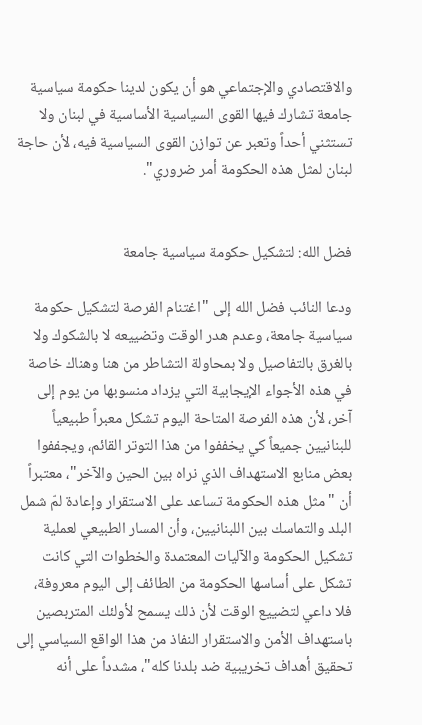والاقتصادي والإجتماعي هو أن يكون لدينا حكومة سياسية جامعة تشارك فيها القوى السياسية الأساسية في لبنان ولا تستثني أحداً وتعبر عن توازن القوى السياسية فيه، لأن حاجة لبنان لمثل هذه الحكومة أمر ضروري".


فضل الله: لتشكيل حكومة سياسية جامعة

ودعا النائب فضل الله إلى "اغتنام الفرصة لتشكيل حكومة سياسية جامعة، وعدم هدر الوقت وتضييعه لا بالشكوك ولا بالغرق بالتفاصيل ولا بمحاولة التشاطر من هنا وهناك خاصة في هذه الأجواء الإيجابية التي يزداد منسوبها من يوم إلى آخر، لأن هذه الفرصة المتاحة اليوم تشكل معبراً طبيعياً للبنانيين جميعاً كي يخففوا من هذا التوتر القائم، ويجففوا بعض منابع الاستهداف الذي نراه بين الحين والآخر"، معتبراً أن "مثل هذه الحكومة تساعد على الاستقرار وإعادة لمّ شمل البلد والتماسك بين اللبنانيين، وأن المسار الطبيعي لعملية تشكيل الحكومة والآليات المعتمدة والخطوات التي كانت تشكل على أساسها الحكومة من الطائف إلى اليوم معروفة، فلا داعي لتضييع الوقت لأن ذلك يسمح لأولئك المتربصين باستهداف الأمن والاستقرار النفاذ من هذا الواقع السياسي إلى تحقيق أهداف تخريبية ضد بلدنا كله"، مشدداً على أنه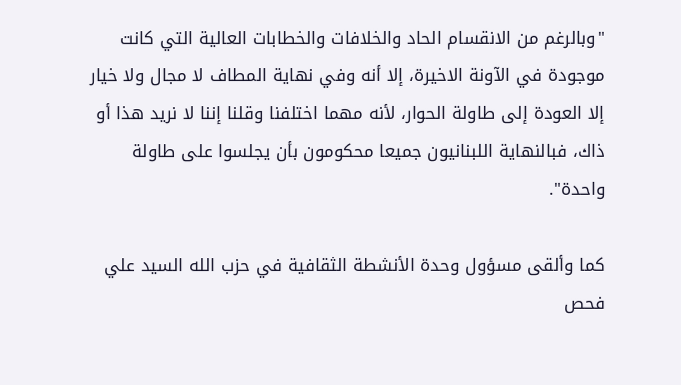"وبالرغم من الانقسام الحاد والخلافات والخطابات العالية التي كانت موجودة في الآونة الاخيرة، إلا أنه وفي نهاية المطاف لا مجال ولا خيار إلا العودة إلى طاولة الحوار، لأنه مهما اختلفنا وقلنا إننا لا نريد هذا أو ذاك، فبالنهاية اللبنانيون جميعا محكومون بأن يجلسوا على طاولة واحدة".

كما وألقى مسؤول وحدة الأنشطة الثقافية في حزب الله السيد علي فحص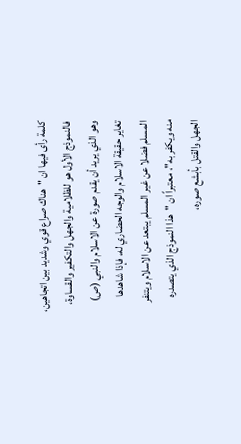كلمة رأى فيها ان "هناك صراع قوي وشديد بين اتجاهين، فالنموذج الأول هو للظلامية والجهل والتكفير والقساوة، وهو الذي يريد أن يقدم صورة عن الاسلام والنبي (ص) تغاير حقيقة الاسلام والوجه الحضاري له، فإذا شاهدها المسلم فضلا عن غير المسلم يبتعد عن الاسلام ويتنفر منه ويكفر به"، معتبراً ان "هذا النموذج الذي يتصدره الجهل والقتل بأبشع صوره،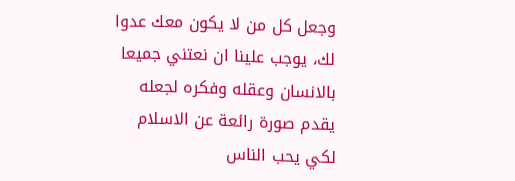وجعل كل من لا يكون معك عدوا لك، يوجب علينا ان نعتني جميعا بالانسان وعقله وفكره لجعله يقدم صورة رائعة عن الاسلام لكي يحب الناس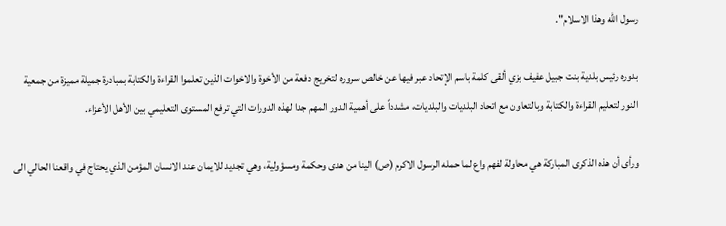رسول الله وهذا الاسلام".

بدوره رئيس بلدية بنت جبيل عفيف بزي ألقى كلمة باسم الإتحاد عبر فيها عن خالص سروره لتخريج دفعة من الأخوة والاخوات الذين تعلموا القراءة والكتابة بمبادرة جميلة مميزة من جمعية النور لتعليم القراءة والكتابة وبالتعاون مع اتحاد البلديات والبلديات، مشدداً على أهمية الدور المهم جدا لهذه الدورات التي ترفع المستوى التعليمي بين الأهل الأعزاء.

ورأى أن هذه الذكرى المباركة هي محاولة لفهم واع لما حمله الرسول الاكرم (ص) الينا من هدى وحكمة ومسؤولية، وهي تجديد للايمان عند الانسان المؤمن الذي يحتاج في واقعنا الحالي الى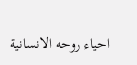احياء روحه الانسانية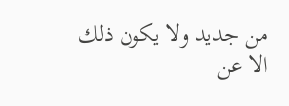من جديد ولا يكون ذلك الا عن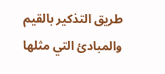طريق التذكير بالقيم والمبادئ التي مثلها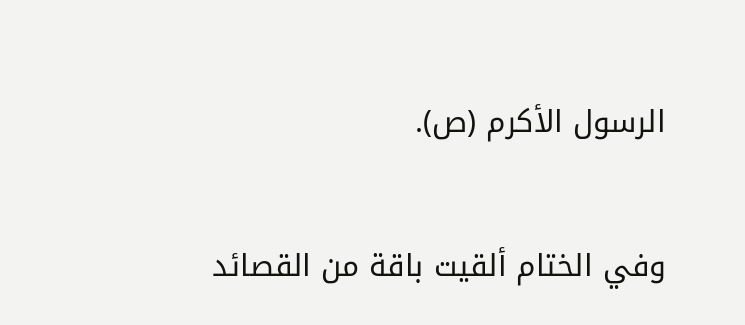الرسول الأكرم (ص).

وفي الختام ألقيت باقة من القصائد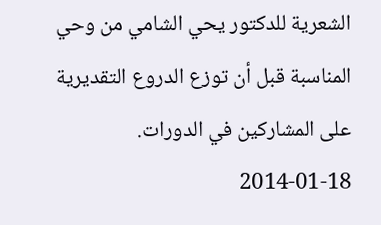الشعرية للدكتور يحي الشامي من وحي المناسبة قبل أن توزع الدروع التقديرية على المشاركين في الدورات.
2014-01-18